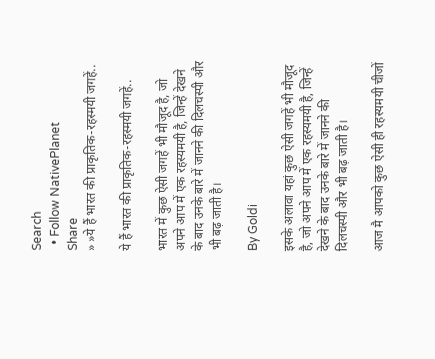Search
  • Follow NativePlanet
Share
» »ये हैं भारत की प्राकृतिक-रहस्मयी जगहें..

ये हैं भारत की प्राकृतिक-रहस्मयी जगहें..

भारत में कुछ ऐसी जगहें भी मौजूद है, जो अपने आप में एक रहस्यमयी है, जिन्हें देखने के बाद उनके बारे में जानने की दिलचस्पी और भी बढ़ जाती है।

By Goldi

इसके अलावा यहां कुछ ऐसी जगहें भी मौजूद है, जो अपने आप में एक रहस्यमयी है, जिन्हें देखने के बाद उनके बारे में जानने की दिलचस्पी और भी बढ़ जाती है।

आज मै आपको कुछ ऐसी ही रहस्यमयी चीजों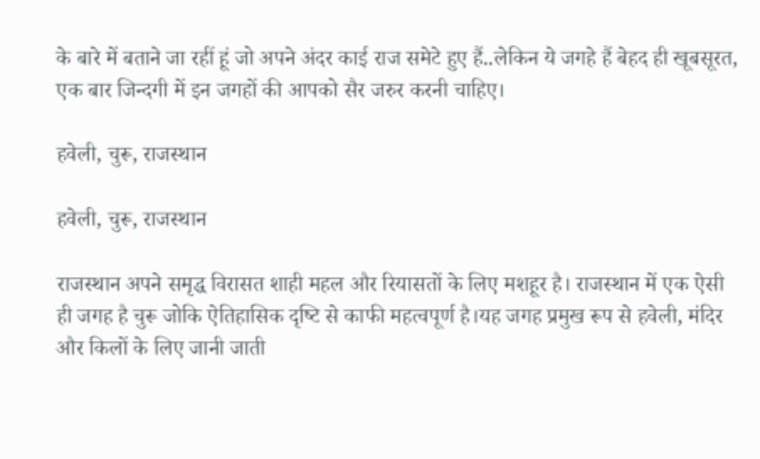के बारे में बताने जा रहीं हूं जो अपने अंदर काई राज समेटे हुए हैं..लेकिन ये जगहे हैं बेहद ही खूबसूरत, एक बार जिन्दगी में इन जगहों की आपको सैर जरुर करनी चाहिए।

हवेली, चुरू, राजस्थान

हवेली, चुरू, राजस्थान

राजस्थान अपने समृद्ध विरासत शाही महल और रियासतों के लिए मशहूर है। राजस्थान में एक ऐसी ही जगह है चुरू जोकि ऐतिहासिक दृष्‍टि से काफी महत्वपूर्ण है।यह जगह प्रमुख रूप से हवेली, मंदिर और किलों के लिए जानी जाती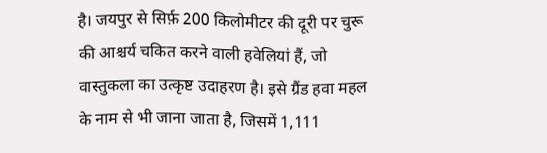है। जयपुर से सिर्फ़ 200 किलोमीटर की दूरी पर चुरू की आश्चर्य चकित करने वाली हवेलियां हैं, जो वास्तुकला का उत्कृष्ट उदाहरण है। इसे ग्रैंड हवा महल के नाम से भी जाना जाता है, जिसमें 1,111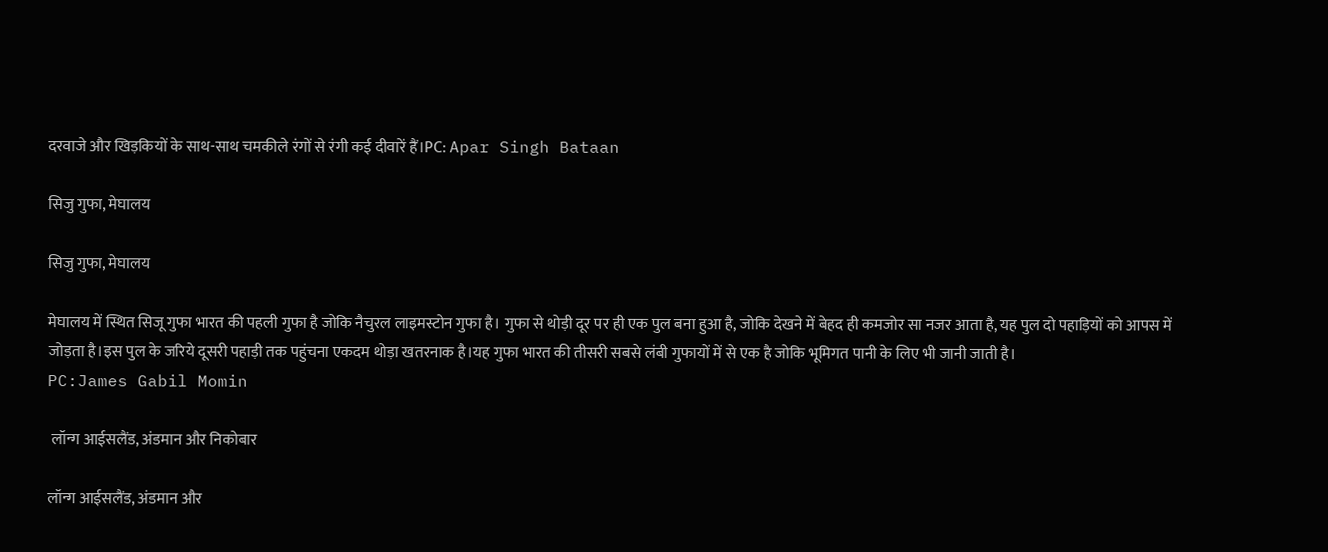दरवाजे और खिड़कियों के साथ-साथ चमकीले रंगों से रंगी कई दीवारें हैं।PC: Apar Singh Bataan

सिजु गुफा, मेघालय

सिजु गुफा, मेघालय

मेघालय में स्थित सिजू गुफा भारत की पहली गुफा है जोकि नैचुरल लाइमस्टोन गुफा है। गुफा से थोड़ी दूर पर ही एक पुल बना हुआ है, जोकि देखने में बेहद ही कमजोर सा नजर आता है, यह पुल दो पहाड़ियों को आपस में जोड़ता है।इस पुल के जरिये दूसरी पहाड़ी तक पहुंचना एकदम थोड़ा खतरनाक है।यह गुफा भारत की तीसरी सबसे लंबी गुफायों में से एक है जोकि भूमिगत पानी के लिए भी जानी जाती है।
PC:James Gabil Momin

 लॉन्ग आईसलैंड, अंडमान और निकोबार

लॉन्ग आईसलैंड, अंडमान और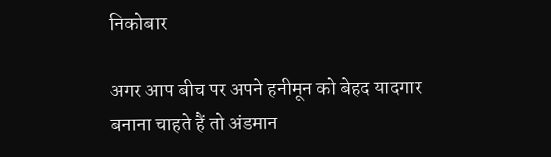निकोबार

अगर आप बीच पर अपने हनीमून को बेहद यादगार बनाना चाहते हैं तो अंडमान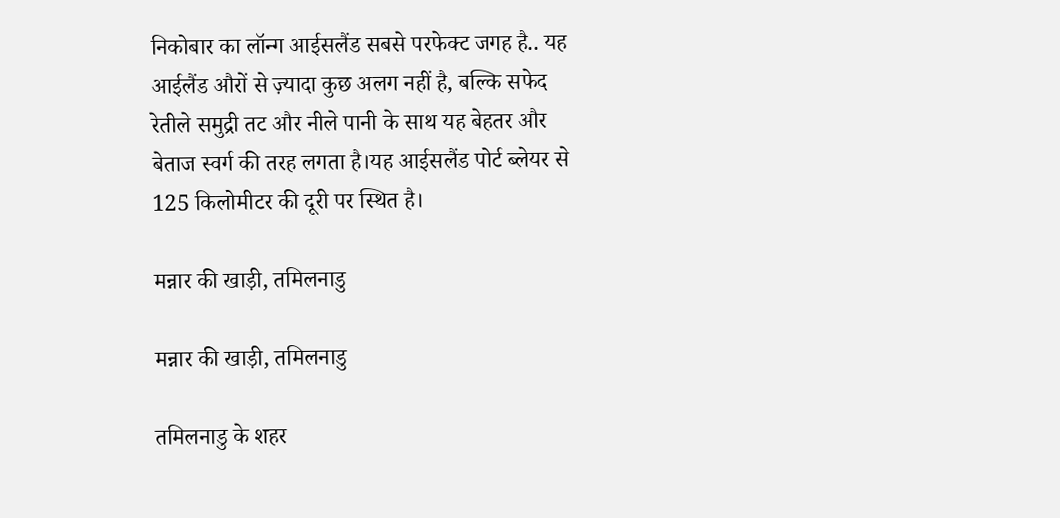निकोबार का लॉन्ग आईसलैंड सबसे परफेक्ट जगह है.. यह आईलैंड औरों से ज़्यादा कुछ अलग नहीं है, बल्कि सफेद रेतीले समुद्री तट और नीले पानी के साथ यह बेहतर और बेताज स्वर्ग की तरह लगता है।यह आईसलैंड पोर्ट ब्लेयर से 125 किलोमीटर की दूरी पर स्थित है।

मन्नार की खाड़ी, तमिलनाडु

मन्नार की खाड़ी, तमिलनाडु

तमिलनाडु के शहर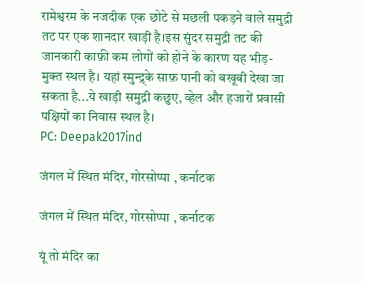रामेश्वरम के नजदीक एक छोटे से मछली पकड़ने वाले समुद्री तट पर एक शानदार खाड़ी है।इस सुंदर समुद्री तट की जानकारी काफ़ी कम लोगों को होने के कारण यह भीड़-मुक्त स्थल है। यहां स्मुन्द्र्के साफ़ पानी को बखूबी देखा जा सकता है...ये खाड़ी समुद्री कछुए, व्हेल और हजारों प्रवासी पक्षियों का निवास स्थल है।
PC: Deepak2017ind

जंगल में स्थित मंदिर, गोरसोप्पा , कर्नाटक

जंगल में स्थित मंदिर, गोरसोप्पा , कर्नाटक

यूं तो मंदिर का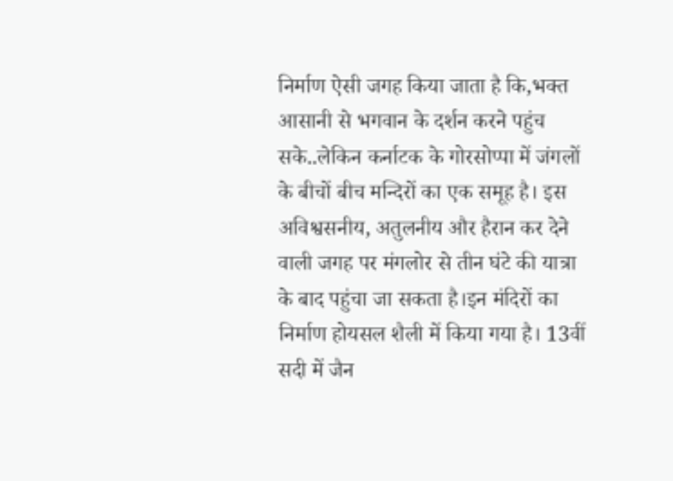निर्माण ऐसी जगह किया जाता है कि,भक्त आसानी से भगवान के दर्शन करने पहुंच सके..लेकिन कर्नाटक के गोरसोप्पा में जंगलों के बीचों बीच मन्दिरों का एक समूह है। इस अविश्वसनीय, अतुलनीय और हैरान कर देने वाली जगह पर मंगलोर से तीन घंटे की यात्रा के बाद पहुंचा जा सकता है।इन मंदिरों का निर्माण होयसल शैली में किया गया है। 13वीं सदी में जैन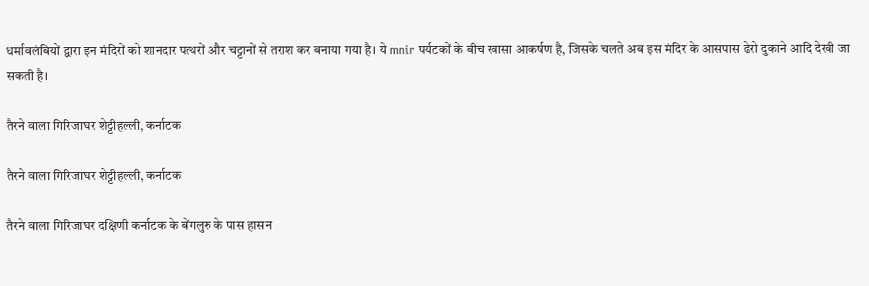धर्मावलंबियों द्वारा इन मंदिरों को शानदार पत्थरों और चट्टानों से तराश कर बनाया गया है। ये mnir पर्यटकों के बीच खासा आकर्षण है, जिसके चलते अब इस मंदिर के आसपास ढेरो दुकाने आदि देखी जा सकती है।

तैरने वाला गिरिजाघर शेट्टीहल्ली, कर्नाटक

तैरने वाला गिरिजाघर शेट्टीहल्ली, कर्नाटक

तैरने वाला गिरिजाघर दक्षिणी कर्नाटक के बेंगलुरु के पास हासन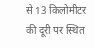से 13 किलोमीटर की दूरी पर स्थित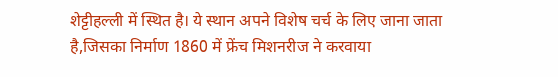शेट्टीहल्ली में स्थित है। ये स्थान अपने विशेष चर्च के लिए जाना जाता है,जिसका निर्माण 1860 में फ्रेंच मिशनरीज ने करवाया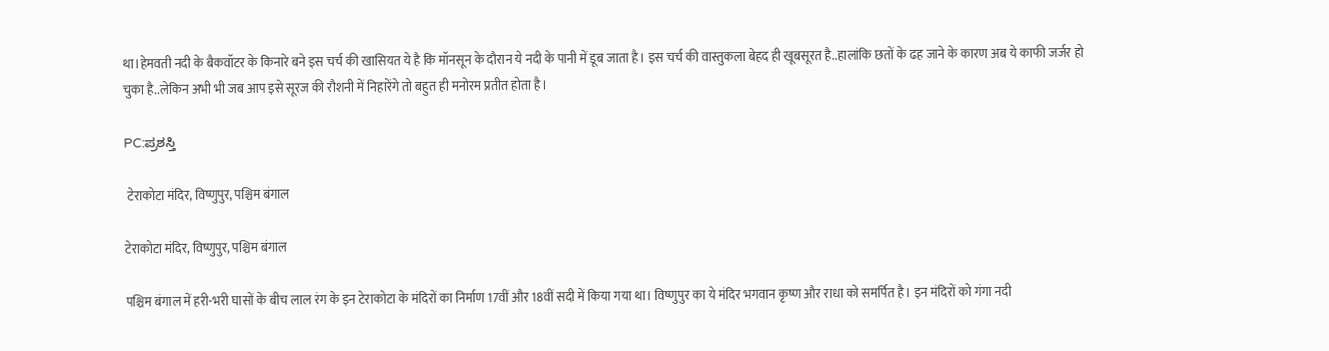था।हेमवती नदी के बैकवॉटर के किनारे बने इस चर्च की खासियत ये है कि मॉनसून के दौरान ये नदी के पानी में डूब जाता है। इस चर्च की वास्तुकला बेहद ही खूबसूरत है..हालांकि छतों के ढह जाने के कारण अब ये काफी जर्जर हो चुका है..लेकिन अभी भी जब आप इसे सूरज की रौशनी में निहारेंगे तो बहुत ही मनोरम प्रतीत होता है।

PC:ಪ್ರಶಸ್ತಿ

 टेराकोटा मंदिर, विष्णुपुर, पश्चिम बंगाल

टेराकोटा मंदिर, विष्णुपुर, पश्चिम बंगाल

पश्चिम बंगाल में हरी-भरी घासों के बीच लाल रंग के इन टेराकोटा के मंदिरों का निर्माण 17वीं और 18वीं सदी में किया गया था। विष्णुपुर का ये मंदिर भगवान कृष्ण और राधा को समर्पित है। इन मंदिरों को गंगा नदी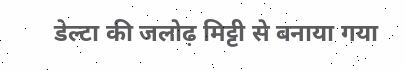डेल्टा की जलोढ़ मिट्टी से बनाया गया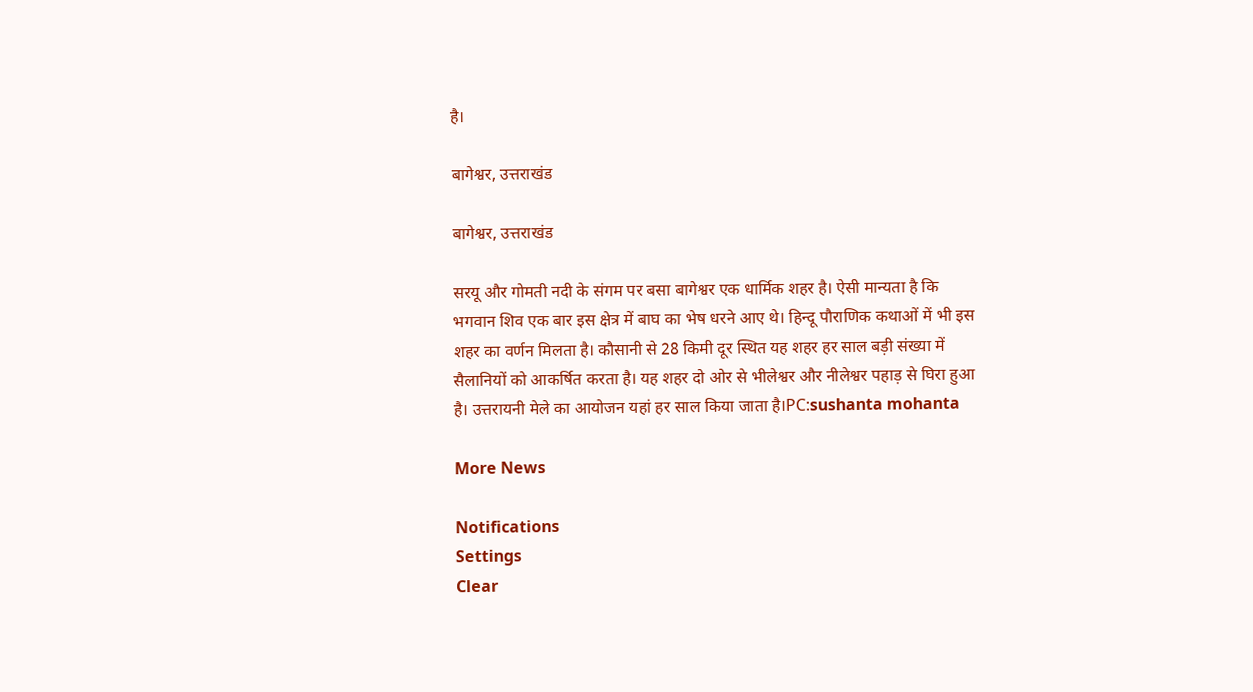है।

बागेश्वर, उत्तराखंड

बागेश्वर, उत्तराखंड

सरयू और गोमती नदी के संगम पर बसा बागेश्वर एक धार्मिक शहर है। ऐसी मान्यता है कि भगवान शिव एक बार इस क्षेत्र में बाघ का भेष धरने आए थे। हिन्दू पौराणिक कथाओं में भी इस शहर का वर्णन मिलता है। कौसानी से 28 किमी दूर स्थित यह शहर हर साल बड़ी संख्या में सैलानियों को आकर्षित करता है। यह शहर दो ओर से भीलेश्वर और नीलेश्वर पहाड़ से घिरा हुआ है। उत्तरायनी मेले का आयोजन यहां हर साल किया जाता है।PC:sushanta mohanta

More News

Notifications
Settings
Clear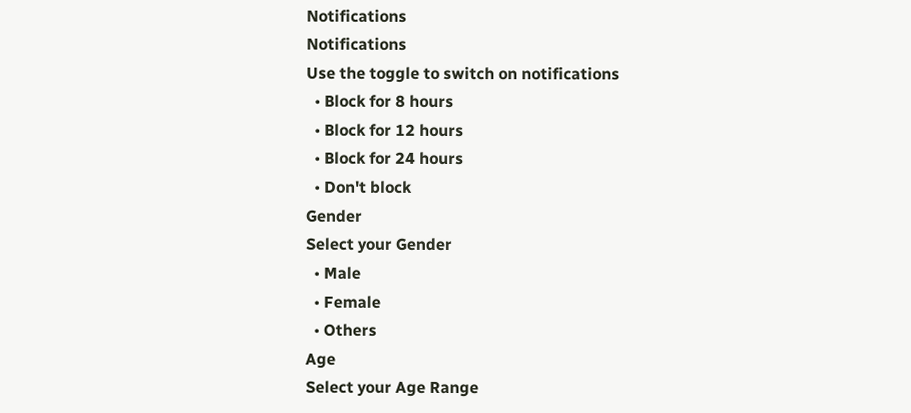Notifications
Notifications
Use the toggle to switch on notifications
  • Block for 8 hours
  • Block for 12 hours
  • Block for 24 hours
  • Don't block
Gender
Select your Gender
  • Male
  • Female
  • Others
Age
Select your Age Range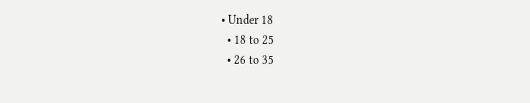• Under 18
  • 18 to 25
  • 26 to 35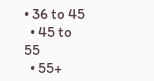• 36 to 45
  • 45 to 55
  • 55+